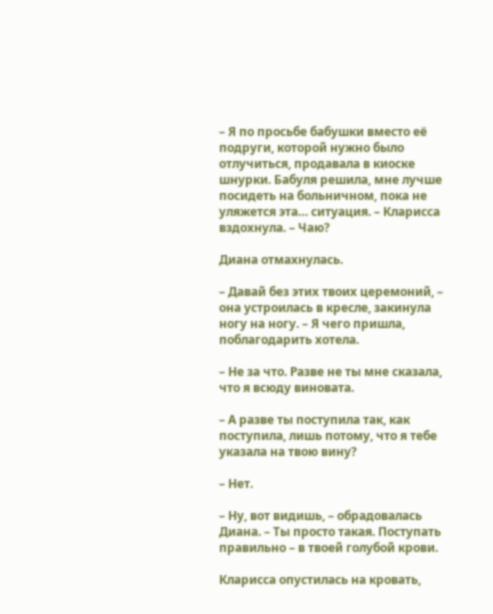– Я по просьбе бабушки вместо её подруги, которой нужно было отлучиться, продавала в киоске шнурки. Бабуля решила, мне лучше посидеть на больничном, пока не уляжется эта… ситуация. – Кларисса вздохнула. – Чаю?

Диана отмахнулась.

– Давай без этих твоих церемоний, – она устроилась в кресле, закинула ногу на ногу. – Я чего пришла, поблагодарить хотела.

– Не за что. Разве не ты мне сказала, что я всюду виновата.

– А разве ты поступила так, как поступила, лишь потому, что я тебе указала на твою вину?

– Нет.

– Ну, вот видишь, – обрадовалась Диана. – Ты просто такая. Поступать правильно – в твоей голубой крови.

Кларисса опустилась на кровать,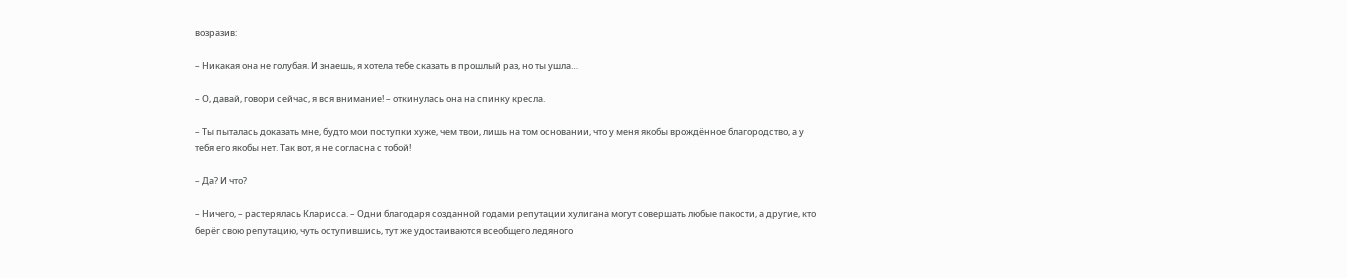возразив:

– Никакая она не голубая. И знаешь, я хотела тебе сказать в прошлый раз, но ты ушла…

– О, давай, говори сейчас, я вся внимание! – откинулась она на спинку кресла.

– Ты пыталась доказать мне, будто мои поступки хуже, чем твои, лишь на том основании, что у меня якобы врождённое благородство, а у тебя его якобы нет. Так вот, я не согласна с тобой!

– Да? И что?

– Ничего, – растерялась Кларисса. – Одни благодаря созданной годами репутации хулигана могут совершать любые пакости, а другие, кто берёг свою репутацию, чуть оступившись, тут же удостаиваются всеобщего ледяного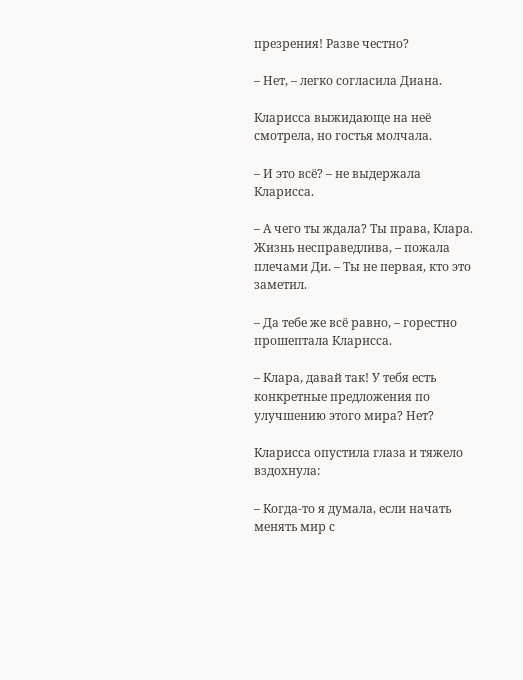презрения! Разве честно?

– Нет, – легко согласила Диана.

Кларисса выжидающе на неё смотрела, но гостья молчала.

– И это всё? – не выдержала Кларисса.

– А чего ты ждала? Ты права, Клара. Жизнь несправедлива, – пожала плечами Ди. – Ты не первая, кто это заметил.

– Да тебе же всё равно, – горестно прошептала Кларисса.

– Клара, давай так! У тебя есть конкретные предложения по улучшению этого мира? Нет?

Кларисса опустила глаза и тяжело вздохнула:

– Когда-то я думала, если начать менять мир с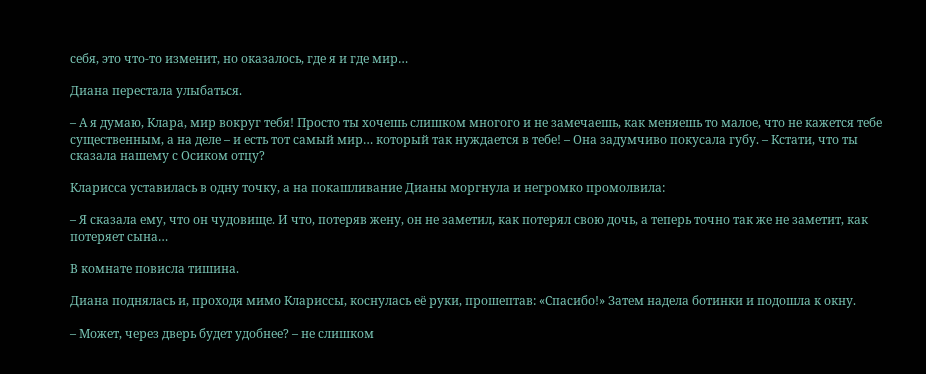себя, это что-то изменит, но оказалось, где я и где мир…

Диана перестала улыбаться.

– А я думаю, Клара, мир вокруг тебя! Просто ты хочешь слишком многого и не замечаешь, как меняешь то малое, что не кажется тебе существенным, а на деле – и есть тот самый мир… который так нуждается в тебе! – Она задумчиво покусала губу. – Кстати, что ты сказала нашему с Осиком отцу?

Кларисса уставилась в одну точку, а на покашливание Дианы моргнула и негромко промолвила:

– Я сказала ему, что он чудовище. И что, потеряв жену, он не заметил, как потерял свою дочь, а теперь точно так же не заметит, как потеряет сына…

В комнате повисла тишина.

Диана поднялась и, проходя мимо Клариссы, коснулась её руки, прошептав: «Спасибо!» Затем надела ботинки и подошла к окну.

– Может, через дверь будет удобнее? – не слишком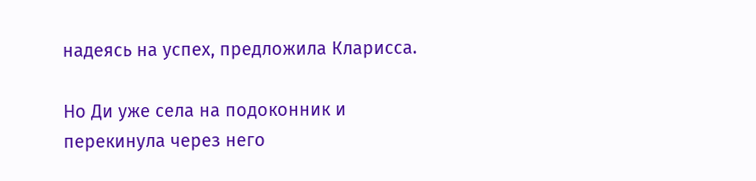надеясь на успех, предложила Кларисса.

Но Ди уже села на подоконник и перекинула через него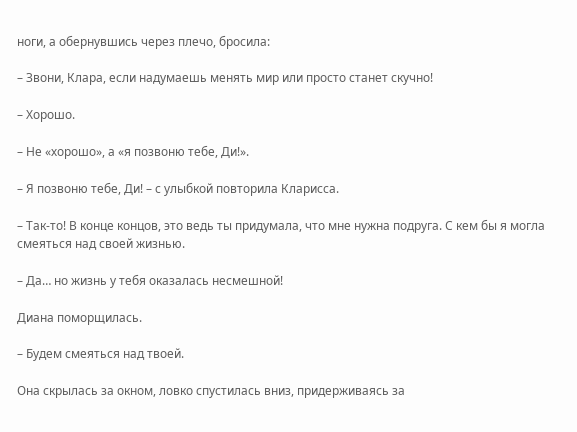ноги, а обернувшись через плечо, бросила:

– Звони, Клара, если надумаешь менять мир или просто станет скучно!

– Хорошо.

– Не «хорошо», а «я позвоню тебе, Ди!».

– Я позвоню тебе, Ди! – с улыбкой повторила Кларисса.

– Так-то! В конце концов, это ведь ты придумала, что мне нужна подруга. С кем бы я могла смеяться над своей жизнью.

– Да… но жизнь у тебя оказалась несмешной!

Диана поморщилась.

– Будем смеяться над твоей.

Она скрылась за окном, ловко спустилась вниз, придерживаясь за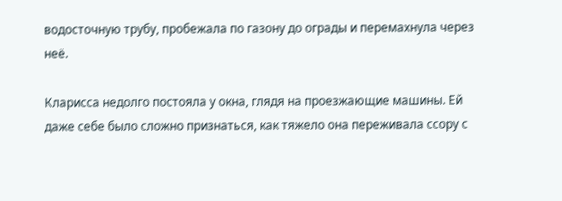водосточную трубу, пробежала по газону до ограды и перемахнула через неё.

Кларисса недолго постояла у окна, глядя на проезжающие машины. Ей даже себе было сложно признаться, как тяжело она переживала ссору с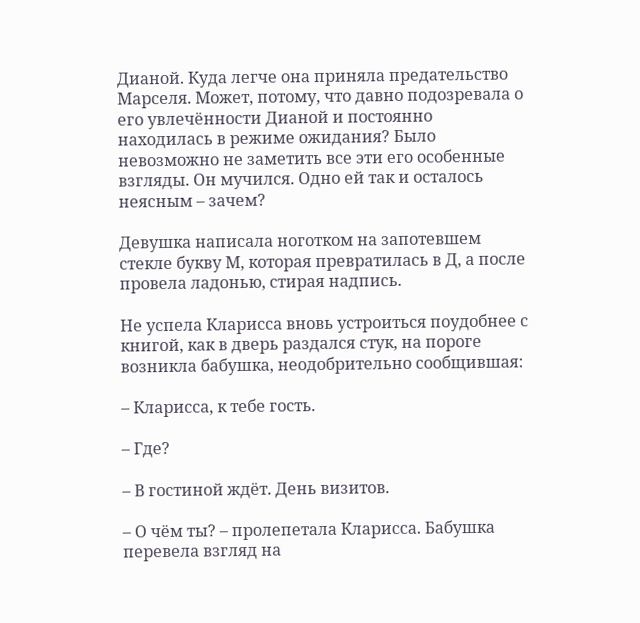Дианой. Куда легче она приняла предательство Марселя. Может, потому, что давно подозревала о его увлечённости Дианой и постоянно находилась в режиме ожидания? Было невозможно не заметить все эти его особенные взгляды. Он мучился. Одно ей так и осталось неясным – зачем?

Девушка написала ноготком на запотевшем стекле букву М, которая превратилась в Д, а после провела ладонью, стирая надпись.

Не успела Кларисса вновь устроиться поудобнее с книгой, как в дверь раздался стук, на пороге возникла бабушка, неодобрительно сообщившая:

– Кларисса, к тебе гость.

– Где?

– В гостиной ждёт. День визитов.

– О чём ты? – пролепетала Кларисса. Бабушка перевела взгляд на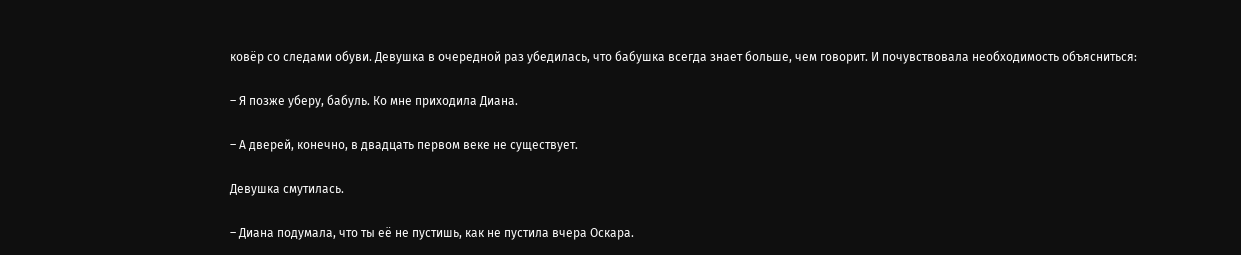ковёр со следами обуви. Девушка в очередной раз убедилась, что бабушка всегда знает больше, чем говорит. И почувствовала необходимость объясниться:

– Я позже уберу, бабуль. Ко мне приходила Диана.

– А дверей, конечно, в двадцать первом веке не существует.

Девушка смутилась.

– Диана подумала, что ты её не пустишь, как не пустила вчера Оскара.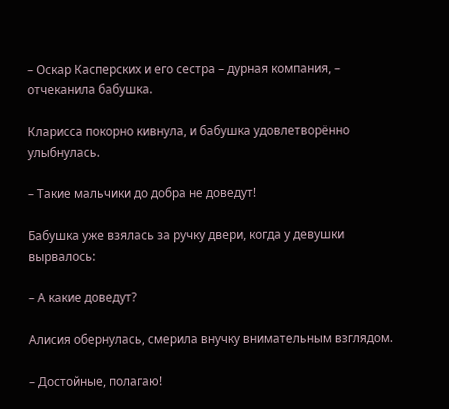– Оскар Касперских и его сестра – дурная компания, – отчеканила бабушка.

Кларисса покорно кивнула, и бабушка удовлетворённо улыбнулась.

– Такие мальчики до добра не доведут!

Бабушка уже взялась за ручку двери, когда у девушки вырвалось:

– А какие доведут?

Алисия обернулась, смерила внучку внимательным взглядом.

– Достойные, полагаю!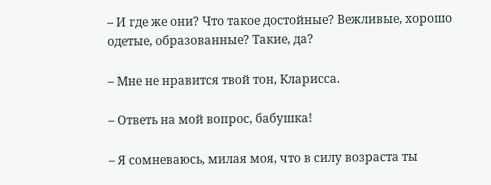– И где же они? Что такое достойные? Вежливые, хорошо одетые, образованные? Такие, да?

– Мне не нравится твой тон, Кларисса.

– Ответь на мой вопрос, бабушка!

– Я сомневаюсь, милая моя, что в силу возраста ты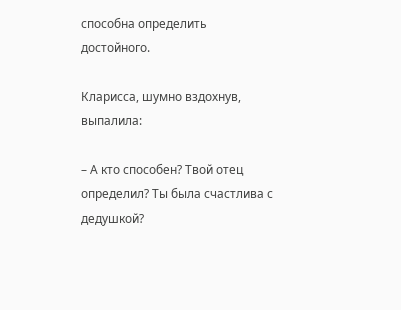способна определить достойного.

Кларисса, шумно вздохнув, выпалила:

– А кто способен? Твой отец определил? Ты была счастлива с дедушкой?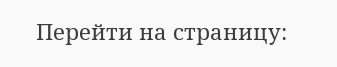Перейти на страницу: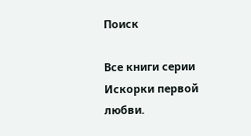Поиск

Все книги серии Искорки первой любви.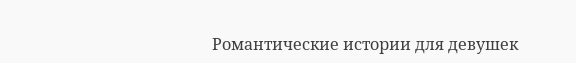Романтические истории для девушек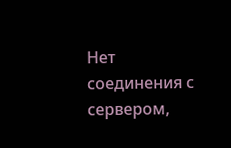Нет соединения с сервером,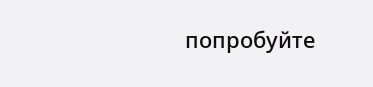попробуйте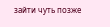зайти чуть позже